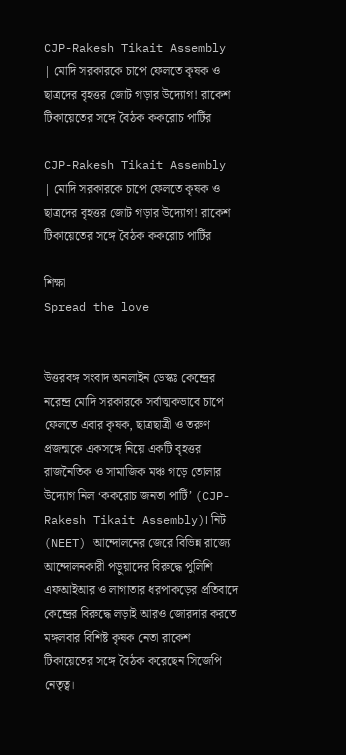CJP-Rakesh Tikait Assembly | মোদি সরকারকে চাপে ফেলতে কৃষক ও ছাত্রদের বৃহত্তর জোট গড়ার উদ্যোগ! রাকেশ টিকায়েতের সঙ্গে বৈঠক ককরোচ পার্টির

CJP-Rakesh Tikait Assembly | মোদি সরকারকে চাপে ফেলতে কৃষক ও ছাত্রদের বৃহত্তর জোট গড়ার উদ্যোগ! রাকেশ টিকায়েতের সঙ্গে বৈঠক ককরোচ পার্টির

শিক্ষা
Spread the love


উত্তরবঙ্গ সংবাদ অনলাইন ডেস্কঃ কেন্দ্রের নরেন্দ্র মোদি সরকারকে সর্বাত্মকভাবে চাপে ফেলতে এবার কৃষক, ছাত্রছাত্রী ও তরুণ প্রজন্মকে একসঙ্গে নিয়ে একটি বৃহত্তর রাজনৈতিক ও সামাজিক মঞ্চ গড়ে তোলার উদ্যোগ নিল ‘ককরোচ জনতা পার্টি’ (CJP-Rakesh Tikait Assembly)। নিট (NEET) আন্দোলনের জেরে বিভিন্ন রাজ্যে আন্দোলনকারী পড়ুয়াদের বিরুদ্ধে পুলিশি এফআইআর ও লাগাতার ধরপাকড়ের প্রতিবাদে কেন্দ্রের বিরুদ্ধে লড়াই আরও জোরদার করতে মঙ্গলবার বিশিষ্ট কৃষক নেতা রাকেশ টিকায়েতের সঙ্গে বৈঠক করেছেন সিজেপি নেতৃত্ব।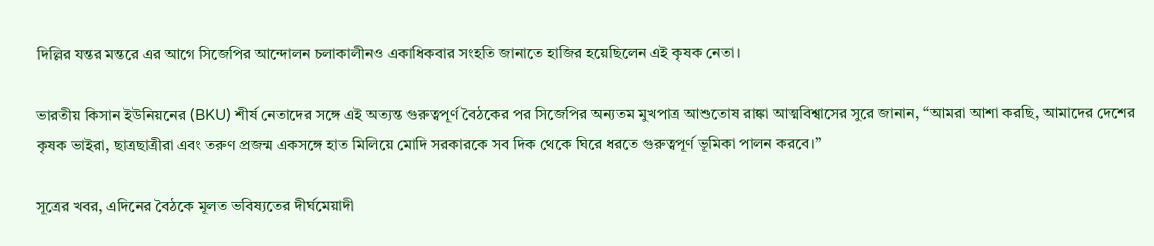দিল্লির যন্তর মন্তরে এর আগে সিজেপির আন্দোলন চলাকালীনও একাধিকবার সংহতি জানাতে হাজির হয়েছিলেন এই কৃষক নেতা।

ভারতীয় কিসান ইউনিয়নের (BKU) শীর্ষ নেতাদের সঙ্গে এই অত্যন্ত গুরুত্বপূর্ণ বৈঠকের পর সিজেপির অন্যতম মুখপাত্র আশুতোষ রাঙ্কা আত্মবিশ্বাসের সুরে জানান, “আমরা আশা করছি, আমাদের দেশের কৃষক ভাইরা, ছাত্রছাত্রীরা এবং তরুণ প্রজন্ম একসঙ্গে হাত মিলিয়ে মোদি সরকারকে সব দিক থেকে ঘিরে ধরতে গুরুত্বপূর্ণ ভূমিকা পালন করবে।”

সূত্রের খবর, এদিনের বৈঠকে মূলত ভবিষ্যতের দীর্ঘমেয়াদী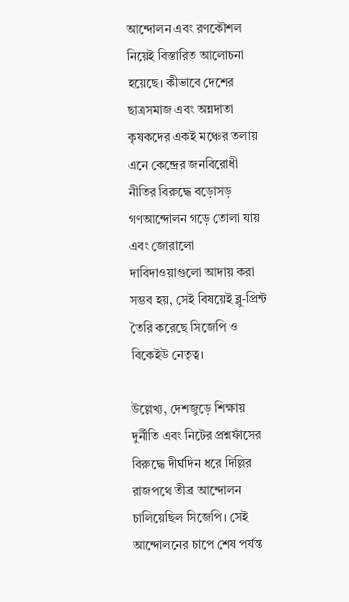আন্দোলন এবং রণকৌশল নিয়েই বিস্তারিত আলোচনা হয়েছে। কীভাবে দেশের ছাত্রসমাজ এবং অন্নদাতা কৃষকদের একই মঞ্চের তলায় এনে কেন্দ্রের জনবিরোধী নীতির বিরুদ্ধে বড়োসড় গণআন্দোলন গড়ে তোলা যায় এবং জোরালো দাবিদাওয়াগুলো আদায় করা সম্ভব হয়, সেই বিষয়েই ব্লু-প্রিন্ট তৈরি করেছে সিজেপি ও বিকেইউ নেতৃত্ব।

উল্লেখ্য, দেশজুড়ে শিক্ষায় দুর্নীতি এবং নিটের প্রশ্নফাঁসের বিরুদ্ধে দীর্ঘদিন ধরে দিল্লির রাজপথে তীব্র আন্দোলন চালিয়েছিল সিজেপি। সেই আন্দোলনের চাপে শেষ পর্যন্ত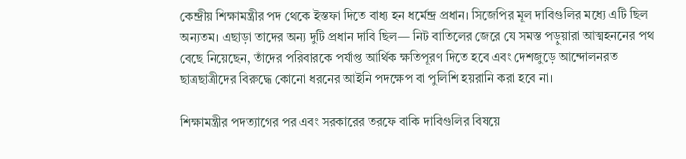কেন্দ্রীয় শিক্ষামন্ত্রীর পদ থেকে ইস্তফা দিতে বাধ্য হন ধর্মেন্দ্র প্রধান। সিজেপির মূল দাবিগুলির মধ্যে এটি ছিল অন্যতম। এছাড়া তাদের অন্য দুটি প্রধান দাবি ছিল— নিট বাতিলের জেরে যে সমস্ত পড়ুয়ারা আত্মহননের পথ বেছে নিয়েছেন, তাঁদের পরিবারকে পর্যাপ্ত আর্থিক ক্ষতিপূরণ দিতে হবে এবং দেশজুড়ে আন্দোলনরত ছাত্রছাত্রীদের বিরুদ্ধে কোনো ধরনের আইনি পদক্ষেপ বা পুলিশি হয়রানি করা হবে না।

শিক্ষামন্ত্রীর পদত্যাগের পর এবং সরকারের তরফে বাকি দাবিগুলির বিষয়ে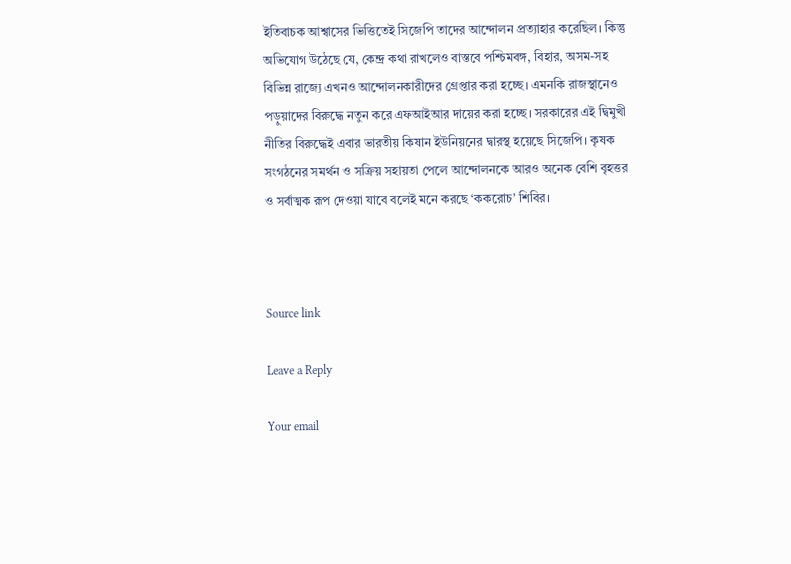ইতিবাচক আশ্বাসের ভিত্তিতেই সিজেপি তাদের আন্দোলন প্রত্যাহার করেছিল। কিন্তু অভিযোগ উঠেছে যে, কেন্দ্র কথা রাখলেও বাস্তবে পশ্চিমবঙ্গ, বিহার, অসম-সহ বিভিন্ন রাজ্যে এখনও আন্দোলনকারীদের গ্রেপ্তার করা হচ্ছে। এমনকি রাজস্থানেও পড়ুয়াদের বিরুদ্ধে নতুন করে এফআইআর দায়ের করা হচ্ছে। সরকারের এই দ্বিমুখী নীতির বিরুদ্ধেই এবার ভারতীয় কিষান ইউনিয়নের দ্বারস্থ হয়েছে সিজেপি। কৃষক সংগঠনের সমর্থন ও সক্রিয় সহায়তা পেলে আন্দোলনকে আরও অনেক বেশি বৃহত্তর ও সর্বাত্মক রূপ দেওয়া যাবে বলেই মনে করছে ‘ককরোচ’ শিবির।



Source link

Leave a Reply

Your email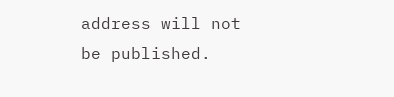address will not be published.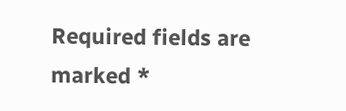Required fields are marked *